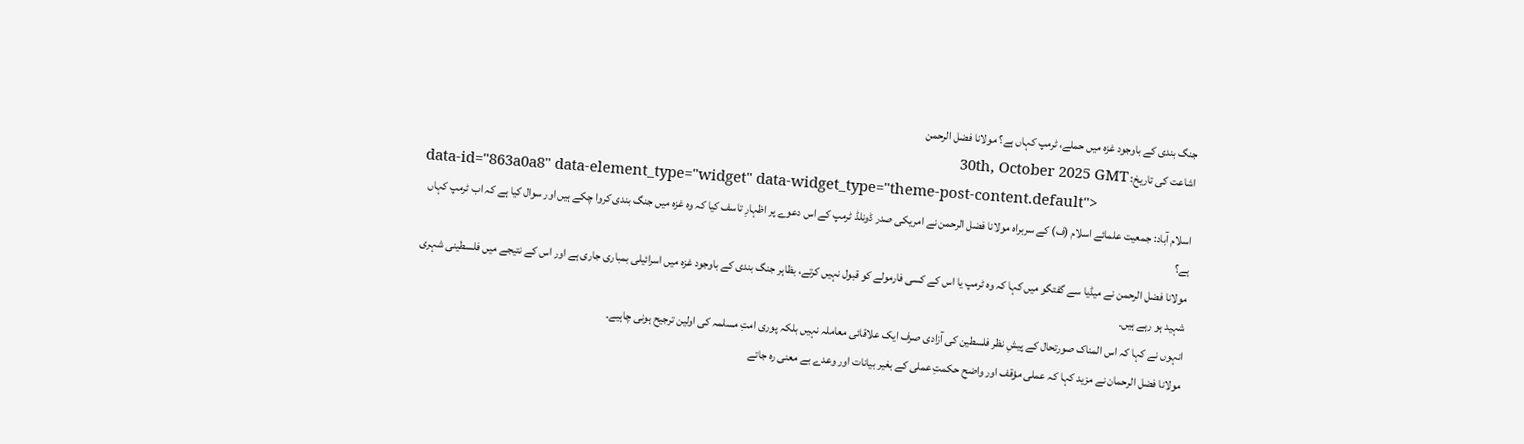جنگ بندی کے باوجود غزہ میں حملے، ٹرمپ کہاں ہے؟ مولانا فضل الرحمن
اشاعت کی تاریخ: 30th, October 2025 GMT
data-id="863a0a8" data-element_type="widget" data-widget_type="theme-post-content.default">
اسلام آباد: جمعیت علمائے اسلام (ف) کے سربراہ مولانا فضل الرحمن نے امریکی صدر ڈونلڈ ٹرمپ کے اس دعوے پر اظہارِ تاسف کیا کہ وہ غزہ میں جنگ بندی کروا چکے ہیں اور سوال کیا ہے کہ اب ٹرمپ کہاں ہے؟
مولانا فضل الرحمن نے میڈیا سے گفتگو میں کہا کہ وہ ٹرمپ یا اس کے کسی فارمولے کو قبول نہیں کرتے، بظاہر جنگ بندی کے باوجود غزہ میں اسرائیلی بمباری جاری ہے اور اس کے نتیجے میں فلسطینی شہری شہید ہو رہے ہیں۔
انہوں نے کہا کہ اس المناک صورتحال کے پیشِ نظر فلسطین کی آزادی صرف ایک علاقائی معاملہ نہیں بلکہ پوری امتِ مسلمہ کی اولین ترجیح ہونی چاہیے۔
مولانا فضل الرحمان نے مزید کہا کہ عملی مؤقف اور واضح حکمتِ عملی کے بغیر بیانات اور وعدے بے معنی رہ جاتے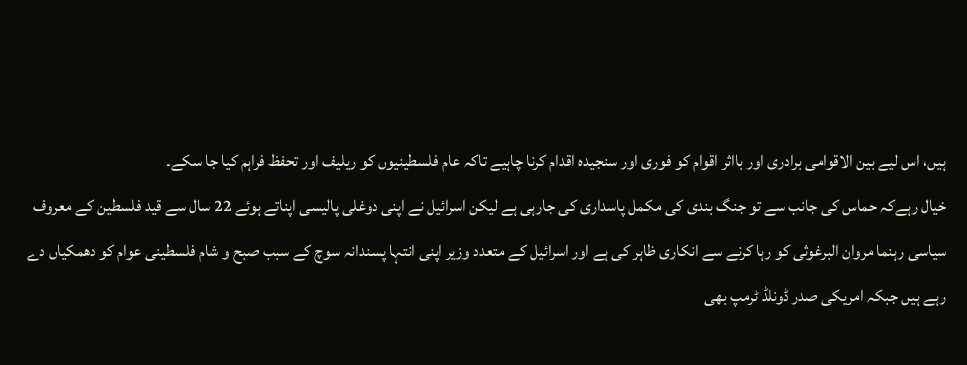ہیں، اس لیے بین الاقوامی برادری اور بااثر اقوام کو فوری اور سنجیدہ اقدام کرنا چاہیے تاکہ عام فلسطینیوں کو ریلیف اور تحفظ فراہم کیا جا سکے۔
خیال رہےکہ حماس کی جانب سے تو جنگ بندی کی مکمل پاسداری کی جارہی ہے لیکن اسرائیل نے اپنی دوغلی پالیسی اپناتے ہوئے 22 سال سے قید فلسطین کے معروف سیاسی رہنما مروان البرغوثی کو رہا کرنے سے انکاری ظاہر کی ہے اور اسرائیل کے متعدد وزیر اپنی انتہا پسندانہ سوچ کے سبب صبح و شام فلسطینی عوام کو دھمکیاں دے رہے ہیں جبکہ امریکی صدر ڈونلڈ ٹرمپ بھی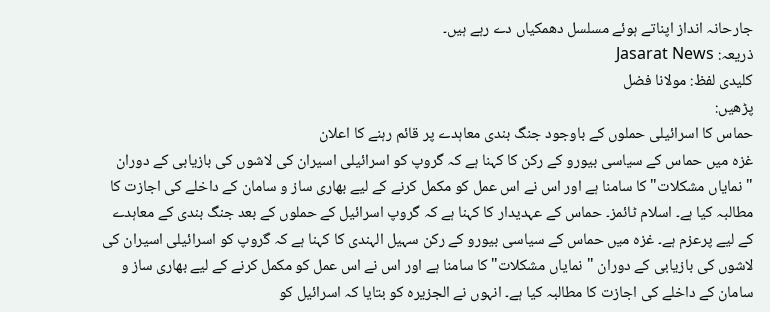جارحانہ انداز اپناتے ہوئے مسلسل دھمکیاں دے رہے ہیں۔
ذریعہ: Jasarat News
کلیدی لفظ: مولانا فضل
پڑھیں:
حماس کا اسرائیلی حملوں کے باوجود جنگ بندی معاہدے پر قائم رہنے کا اعلان
غزہ میں حماس کے سیاسی بیورو کے رکن کا کہنا ہے کہ گروپ کو اسرائیلی اسیران کی لاشوں کی بازیابی کے دوران "نمایاں مشکلات" کا سامنا ہے اور اس نے اس عمل کو مکمل کرنے کے لیے بھاری ساز و سامان کے داخلے کی اجازت کا مطالبہ کیا ہے۔ اسلام ٹائمز۔ حماس کے عہدیدار کا کہنا ہے کہ گروپ اسرائیل کے حملوں کے بعد جنگ بندی کے معاہدے کے لیے پرعزم ہے۔ غزہ میں حماس کے سیاسی بیورو کے رکن سہیل الہندی کا کہنا ہے کہ گروپ کو اسرائیلی اسیران کی لاشوں کی بازیابی کے دوران "نمایاں مشکلات" کا سامنا ہے اور اس نے اس عمل کو مکمل کرنے کے لیے بھاری ساز و سامان کے داخلے کی اجازت کا مطالبہ کیا ہے۔ انہوں نے الجزیرہ کو بتایا کہ اسرائیل کو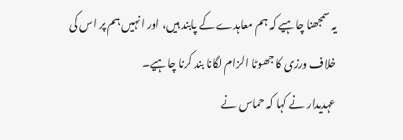یہ سمجھنا چاہیے کہ ہم معاہدے کے پابند ہیں، اور انہیں ہم پر اس کی خلاف ورزی کا جھوٹا الزام لگانا بند کرنا چاہیے۔
عہدیدار نے کہا کہ حماس نے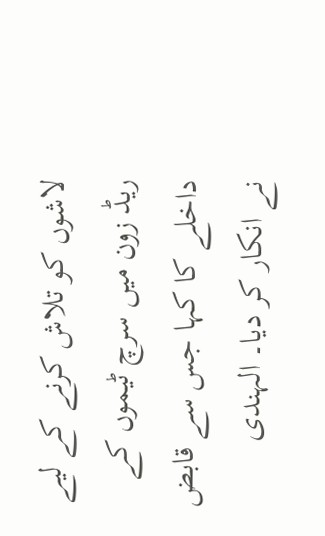لاشوں کو تلاش کرنے کے لیے ریڈ زون میں سرچ ٹیموں کے داخلے کا کہا جس سے قابض نے انکار کر دیا۔ الہندی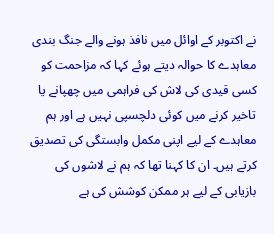نے اکتوبر کے اوائل میں نافذ ہونے والے جنگ بندی معاہدے کا حوالہ دیتے ہوئے کہا کہ مزاحمت کو کسی قیدی کی لاش کی فراہمی میں چھپانے یا تاخیر کرنے میں کوئی دلچسپی نہیں ہے اور ہم معاہدے کے لیے اپنی مکمل وابستگی کی تصدیق کرتے ہیں۔ ان کا کہنا تھا کہ ہم نے لاشوں کی بازیابی کے لیے ہر ممکن کوشش کی ہے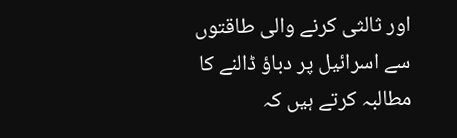اور ثالثی کرنے والی طاقتوں سے اسرائیل پر دباؤ ڈالنے کا مطالبہ کرتے ہیں کہ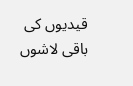قیدیوں کی باقی لاشوں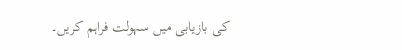کی بازیابی میں سہولت فراہم کریں۔